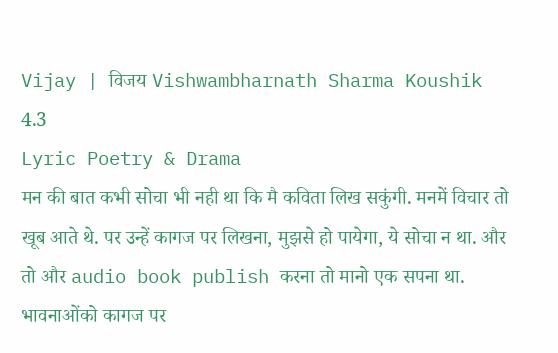Vijay | विजय Vishwambharnath Sharma Koushik
4.3
Lyric Poetry & Drama
मन की बात कभी सोचा भी नही था कि मै कविता लिख सकुंगी. मनमें विचार तो खूब आते थे. पर उन्हें कागज पर लिखना, मुझसे हो पायेगा, ये सोचा न था. और तो और audio book publish करना तो मानो एक सपना था. भावनाओंको कागज पर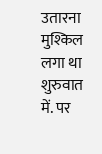उतारना मुश्किल लगा था शुरुवात में. पर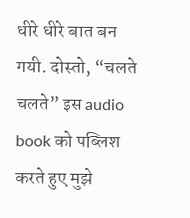धीरे धीरे बात बन गयी. दोस्तो, “चलते चलते” इस audio book को पब्लिश करते हुए मुझे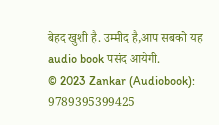बेहद खुशी है. उम्मीद है,आप सबको यह audio book पसंद आयेगी.
© 2023 Zankar (Audiobook): 9789395399425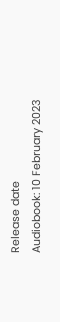Release date
Audiobook: 10 February 2023